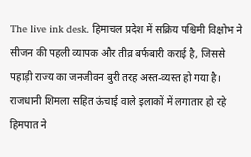The live ink desk. हिमाचल प्रदेश में सक्रिय पश्चिमी विक्षोभ ने सीजन की पहली व्यापक और तीव्र बर्फबारी कराई है, जिससे पहाड़ी राज्य का जनजीवन बुरी तरह अस्त-व्यस्त हो गया है। राजधानी शिमला सहित ऊंचाई वाले इलाकों में लगातार हो रहे हिमपात ने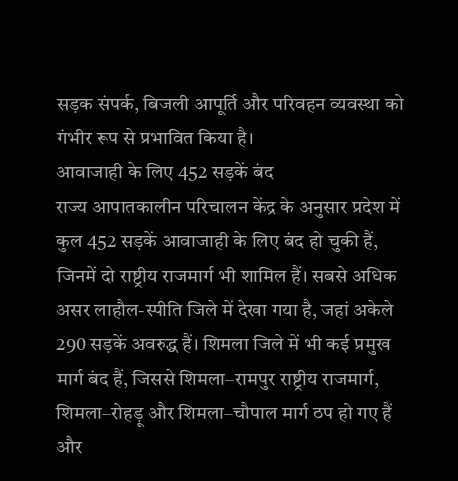सड़क संपर्क, बिजली आपूर्ति और परिवहन व्यवस्था को गंभीर रूप से प्रभावित किया है।
आवाजाही के लिए 452 सड़कें बंद
राज्य आपातकालीन परिचालन केंद्र के अनुसार प्रदेश में कुल 452 सड़कें आवाजाही के लिए बंद हो चुकी हैं, जिनमें दो राष्ट्रीय राजमार्ग भी शामिल हैं। सबसे अधिक असर लाहौल-स्पीति जिले में देखा गया है, जहां अकेले 290 सड़कें अवरुद्ध हैं। शिमला जिले में भी कई प्रमुख मार्ग बंद हैं, जिससे शिमला–रामपुर राष्ट्रीय राजमार्ग, शिमला–रोहड़ू और शिमला–चौपाल मार्ग ठप हो गए हैं और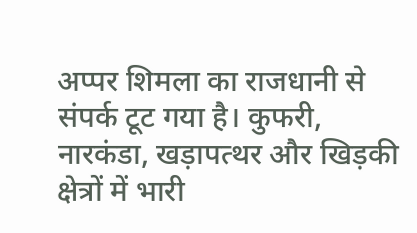अप्पर शिमला का राजधानी से संपर्क टूट गया है। कुफरी, नारकंडा, खड़ापत्थर और खिड़की क्षेत्रों में भारी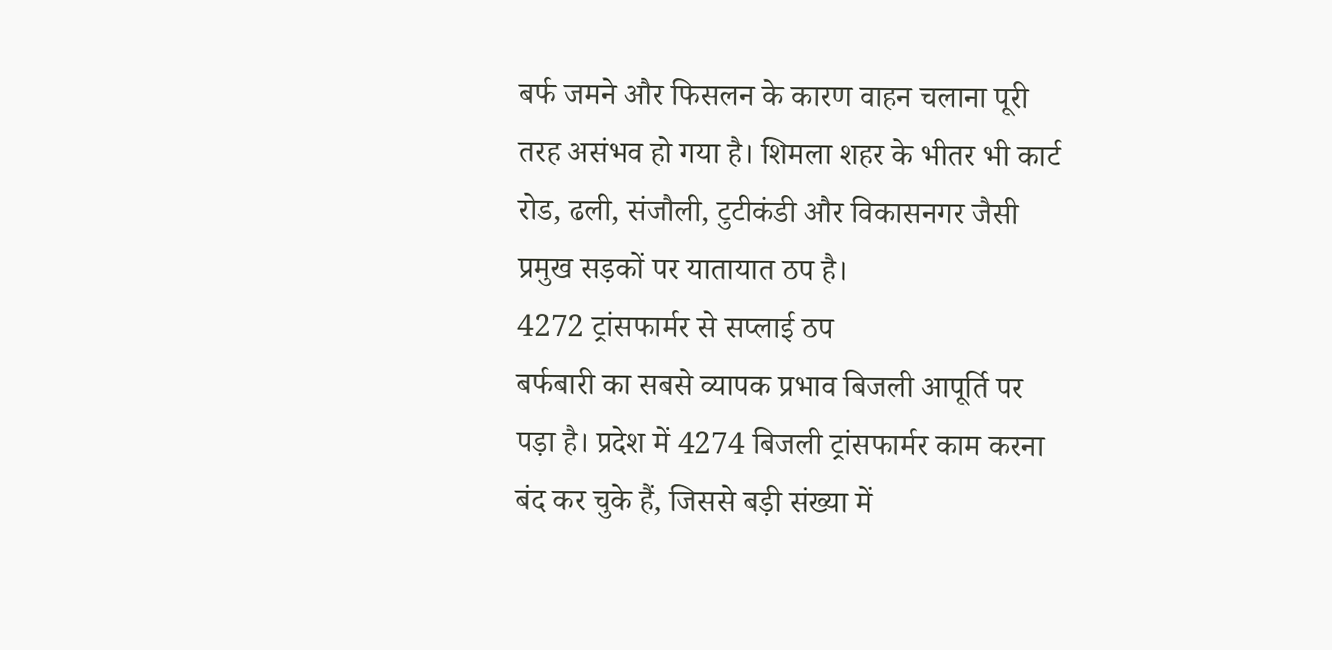बर्फ जमने और फिसलन के कारण वाहन चलाना पूरी तरह असंभव हो गया है। शिमला शहर के भीतर भी कार्ट रोड, ढली, संजौली, टुटीकंडी और विकासनगर जैसी प्रमुख सड़कों पर यातायात ठप है।
4272 ट्रांसफार्मर से सप्लाई ठप
बर्फबारी का सबसे व्यापक प्रभाव बिजली आपूर्ति पर पड़ा है। प्रदेश में 4274 बिजली ट्रांसफार्मर काम करना बंद कर चुके हैं, जिससे बड़ी संख्या में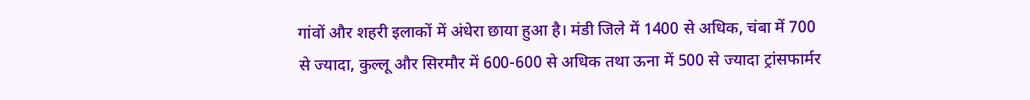गांवों और शहरी इलाकों में अंधेरा छाया हुआ है। मंडी जिले में 1400 से अधिक, चंबा में 700 से ज्यादा, कुल्लू और सिरमौर में 600-600 से अधिक तथा ऊना में 500 से ज्यादा ट्रांसफार्मर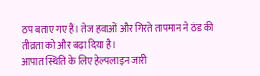ठप बताए गए हैं। तेज हवाओं और गिरते तापमान ने ठंड की तीव्रता को और बढ़ा दिया है।
आपात स्थिति के लिए हेल्पलाइन जारी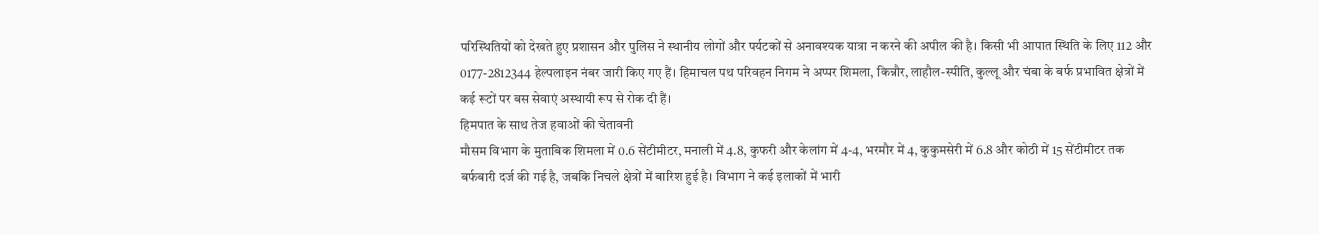परिस्थितियों को देखते हुए प्रशासन और पुलिस ने स्थानीय लोगों और पर्यटकों से अनावश्यक यात्रा न करने की अपील की है। किसी भी आपात स्थिति के लिए 112 और 0177-2812344 हेल्पलाइन नंबर जारी किए गए हैं। हिमाचल पथ परिवहन निगम ने अप्पर शिमला, किन्नौर, लाहौल-स्पीति, कुल्लू और चंबा के बर्फ प्रभावित क्षेत्रों में कई रूटों पर बस सेवाएं अस्थायी रूप से रोक दी हैं।
हिमपात के साथ तेज हवाओं की चेतावनी
मौसम विभाग के मुताबिक शिमला में 0.6 सेंटीमीटर, मनाली में 4.8, कुफरी और केलांग में 4-4, भरमौर में 4, कुकुमसेरी में 6.8 और कोठी में 15 सेंटीमीटर तक बर्फबारी दर्ज की गई है, जबकि निचले क्षेत्रों में बारिश हुई है। विभाग ने कई इलाकों में भारी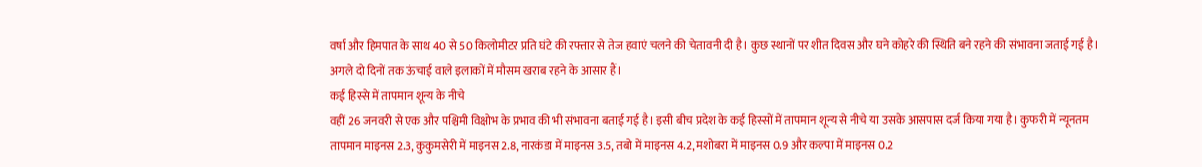वर्षा और हिमपात के साथ 40 से 50 किलोमीटर प्रति घंटे की रफ्तार से तेज हवाएं चलने की चेतावनी दी है। कुछ स्थानों पर शीत दिवस और घने कोहरे की स्थिति बने रहने की संभावना जताई गई है। अगले दो दिनों तक ऊंचाई वाले इलाकों में मौसम खराब रहने के आसार हैं।
कई हिस्से में तापमान शून्य के नीचे
वहीं 26 जनवरी से एक और पश्चिमी विक्षोभ के प्रभाव की भी संभावना बताई गई है। इसी बीच प्रदेश के कई हिस्सों में तापमान शून्य से नीचे या उसके आसपास दर्ज किया गया है। कुफरी में न्यूनतम तापमान माइनस 2.3, कुकुमसेरी में माइनस 2.8, नारकंडा में माइनस 3.5, तबो में माइनस 4.2, मशोबरा में माइनस 0.9 और कल्पा में माइनस 0.2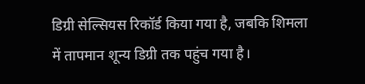डिग्री सेल्सियस रिकॉर्ड किया गया है, जबकि शिमला में तापमान शून्य डिग्री तक पहुंच गया है।